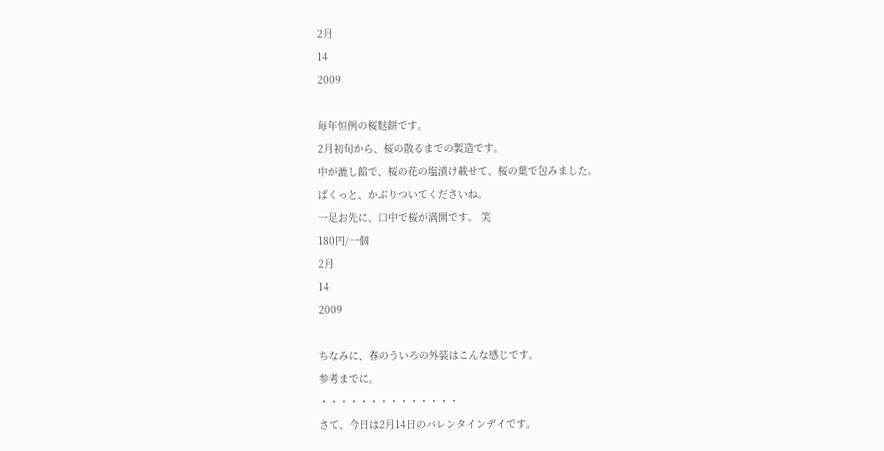2月
14
2009

毎年恒例の桜麩餅です。
2月初旬から、桜の散るまでの製造です。
中が漉し餡で、桜の花の塩漬け載せて、桜の葉で包みました。
ぱくっと、かぶりついてくださいね。
一足お先に、口中で桜が満開です。 笑
180円/一個
2月
14
2009

ちなみに、春のういろの外装はこんな感じです。
参考までに。
・・・・・・・・・・・・・・
さて、今日は2月14日のバレンタインデイです。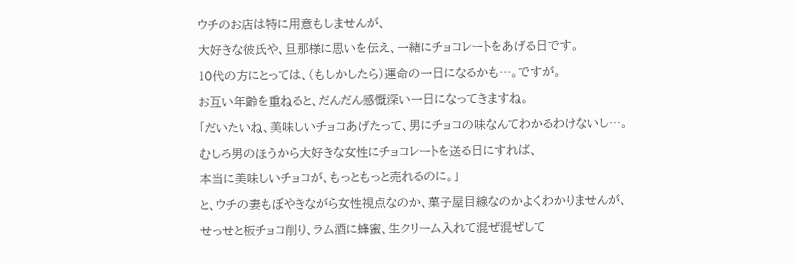ウチのお店は特に用意もしませんが、
大好きな彼氏や、旦那様に思いを伝え、一緒にチョコレートをあげる日です。
10代の方にとっては、(もしかしたら)運命の一日になるかも…。ですが。
お互い年齢を重ねると、だんだん感慨深い一日になってきますね。
「だいたいね、美味しいチョコあげたって、男にチョコの味なんてわかるわけないし…。
むしろ男のほうから大好きな女性にチョコレートを送る日にすれば、
本当に美味しいチョコが、もっともっと売れるのに。」
と、ウチの妻もぼやきながら女性視点なのか、菓子屋目線なのかよくわかりませんが、
せっせと板チョコ削り、ラム酒に蜂蜜、生クリーム入れて混ぜ混ぜして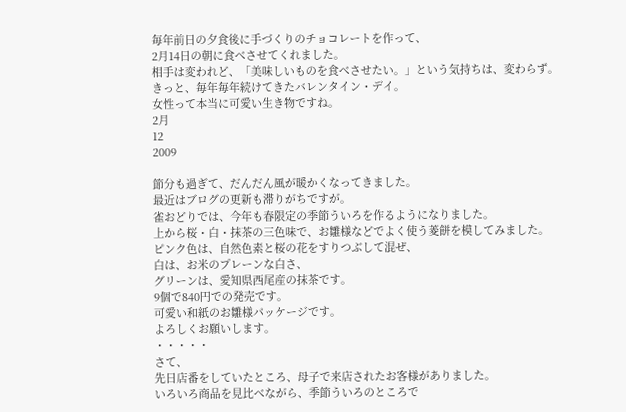毎年前日の夕食後に手づくりのチョコレートを作って、
2月14日の朝に食べさせてくれました。
相手は変われど、「美味しいものを食べさせたい。」という気持ちは、変わらず。
きっと、毎年毎年続けてきたバレンタイン・デイ。
女性って本当に可愛い生き物ですね。
2月
12
2009

節分も過ぎて、だんだん風が暖かくなってきました。
最近はブログの更新も滞りがちですが。
雀おどりでは、今年も春限定の季節ういろを作るようになりました。
上から桜・白・抹茶の三色味で、お雛様などでよく使う菱餅を模してみました。
ピンク色は、自然色素と桜の花をすりつぶして混ぜ、
白は、お米のプレーンな白さ、
グリーンは、愛知県西尾産の抹茶です。
9個で840円での発売です。
可愛い和紙のお雛様パッケージです。
よろしくお願いします。
・・・・・
さて、
先日店番をしていたところ、母子で来店されたお客様がありました。
いろいろ商品を見比べながら、季節ういろのところで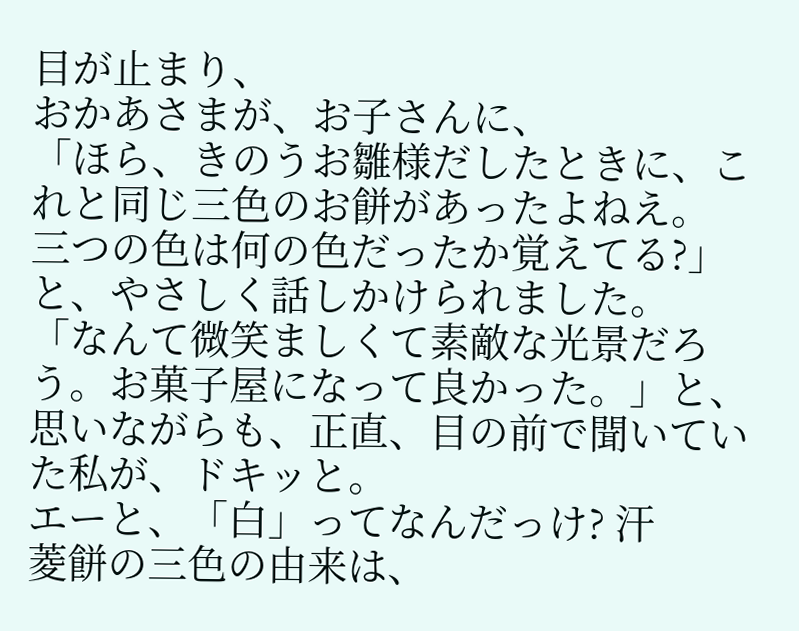目が止まり、
おかあさまが、お子さんに、
「ほら、きのうお雛様だしたときに、これと同じ三色のお餅があったよねえ。
三つの色は何の色だったか覚えてる?」
と、やさしく話しかけられました。
「なんて微笑ましくて素敵な光景だろう。お菓子屋になって良かった。」と、
思いながらも、正直、目の前で聞いていた私が、ドキッと。
エーと、「白」ってなんだっけ? 汗
菱餅の三色の由来は、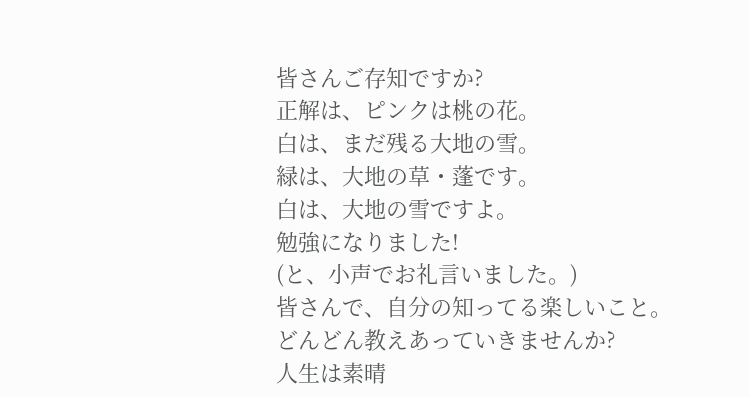皆さんご存知ですか?
正解は、ピンクは桃の花。
白は、まだ残る大地の雪。
緑は、大地の草・蓬です。
白は、大地の雪ですよ。
勉強になりました!
(と、小声でお礼言いました。)
皆さんで、自分の知ってる楽しいこと。
どんどん教えあっていきませんか?
人生は素晴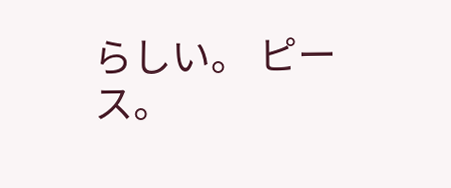らしい。 ピース。